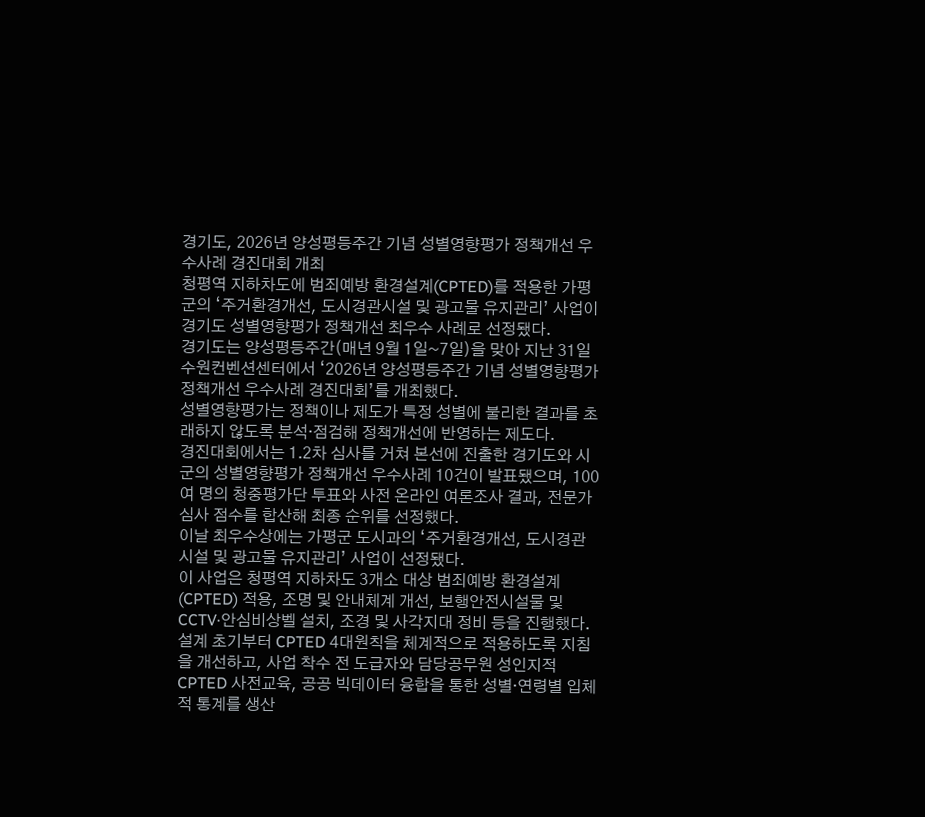경기도, 2026년 양성평등주간 기념 성별영향평가 정책개선 우수사례 경진대회 개최
청평역 지하차도에 범죄예방 환경설계(CPTED)를 적용한 가평군의 ‘주거환경개선, 도시경관시설 및 광고물 유지관리’ 사업이 경기도 성별영향평가 정책개선 최우수 사례로 선정됐다.
경기도는 양성평등주간(매년 9월 1일~7일)을 맞아 지난 31일 수원컨벤션센터에서 ‘2026년 양성평등주간 기념 성별영향평가 정책개선 우수사례 경진대회’를 개최했다.
성별영향평가는 정책이나 제도가 특정 성별에 불리한 결과를 초래하지 않도록 분석·점검해 정책개선에 반영하는 제도다.
경진대회에서는 1․2차 심사를 거쳐 본선에 진출한 경기도와 시군의 성별영향평가 정책개선 우수사례 10건이 발표됐으며, 100여 명의 청중평가단 투표와 사전 온라인 여론조사 결과, 전문가 심사 점수를 합산해 최종 순위를 선정했다.
이날 최우수상에는 가평군 도시과의 ‘주거환경개선, 도시경관시설 및 광고물 유지관리’ 사업이 선정됐다.
이 사업은 청평역 지하차도 3개소 대상 범죄예방 환경설계(CPTED) 적용, 조명 및 안내체계 개선, 보행안전시설물 및 CCTV·안심비상벨 설치, 조경 및 사각지대 정비 등을 진행했다.
설계 초기부터 CPTED 4대원칙을 체계적으로 적용하도록 지침을 개선하고, 사업 착수 전 도급자와 담당공무원 성인지적 CPTED 사전교육, 공공 빅데이터 융합을 통한 성별·연령별 입체적 통계를 생산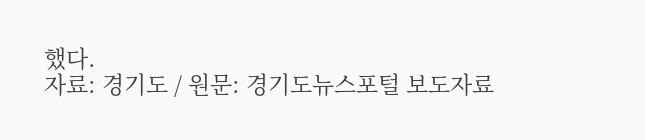했다.
자료: 경기도 / 원문: 경기도뉴스포털 보도자료